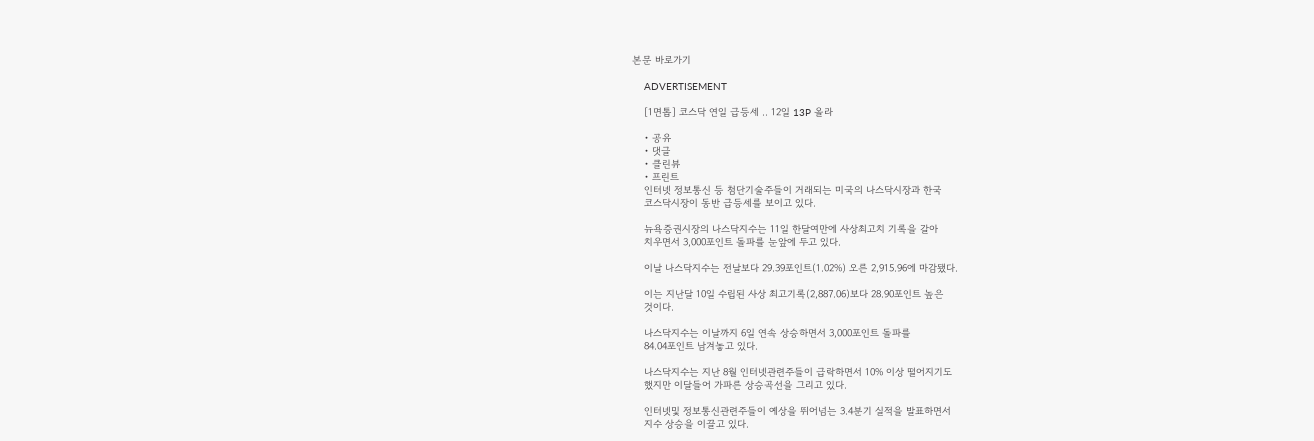본문 바로가기

    ADVERTISEMENT

    [1면톱] 코스닥 연일 급등세 .. 12일 13P 올라

    • 공유
    • 댓글
    • 클린뷰
    • 프린트
    인터넷 정보통신 등 첨단기술주들이 거래되는 미국의 나스닥시장과 한국
    코스닥시장이 동반 급등세를 보이고 있다.

    뉴욕증권시장의 나스닥지수는 11일 한달여만에 사상최고치 기록을 갈아
    치우면서 3,000포인트 돌파를 눈앞에 두고 있다.

    이날 나스닥지수는 전날보다 29.39포인트(1.02%) 오른 2,915.96에 마감됐다.

    이는 지난달 10일 수립된 사상 최고기록(2,887.06)보다 28.90포인트 높은
    것이다.

    나스닥지수는 이날까지 6일 연속 상승하면서 3,000포인트 돌파를
    84.04포인트 남겨놓고 있다.

    나스닥지수는 지난 8월 인터넷관련주들이 급락하면서 10% 이상 떨어지기도
    했지만 이달들어 가파른 상승곡선을 그리고 있다.

    인터넷및 정보통신관련주들이 예상을 뛰어넘는 3.4분기 실적을 발표하면서
    지수 상승을 이끌고 있다.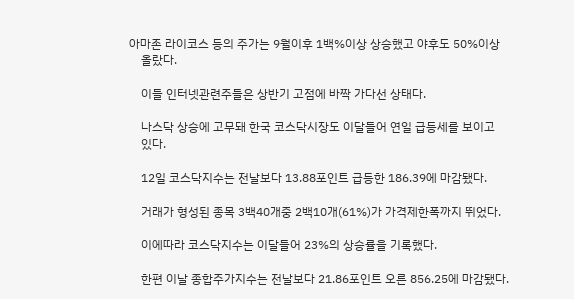아마존 라이코스 등의 주가는 9월이후 1백%이상 상승했고 야후도 50%이상
    올랐다.

    이들 인터넷관련주들은 상반기 고점에 바짝 가다선 상태다.

    나스닥 상승에 고무돼 한국 코스닥시장도 이달들어 연일 급등세를 보이고
    있다.

    12일 코스닥지수는 전날보다 13.88포인트 급등한 186.39에 마감됐다.

    거래가 형성된 종목 3백40개중 2백10개(61%)가 가격제한폭까지 뛰었다.

    이에따라 코스닥지수는 이달들어 23%의 상승률을 기록했다.

    한편 이날 종합주가지수는 전날보다 21.86포인트 오른 856.25에 마감됐다.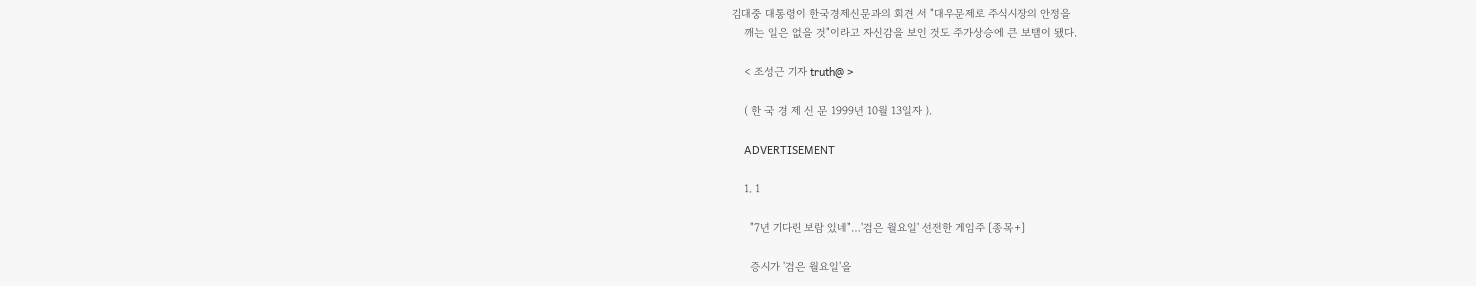김대중 대통령이 한국경제신문과의 회견 서 "대우문제로 주식시장의 안정을
    깨는 일은 없을 것"이라고 자신감을 보인 것도 주가상승에 큰 보탬이 됐다.

    < 조성근 기자 truth@ >

    ( 한 국 경 제 신 문 1999년 10월 13일자 ).

    ADVERTISEMENT

    1. 1

      "7년 기다린 보람 있네"…'검은 월요일' 선전한 게임주 [종목+]

      증시가 '검은 월요일'을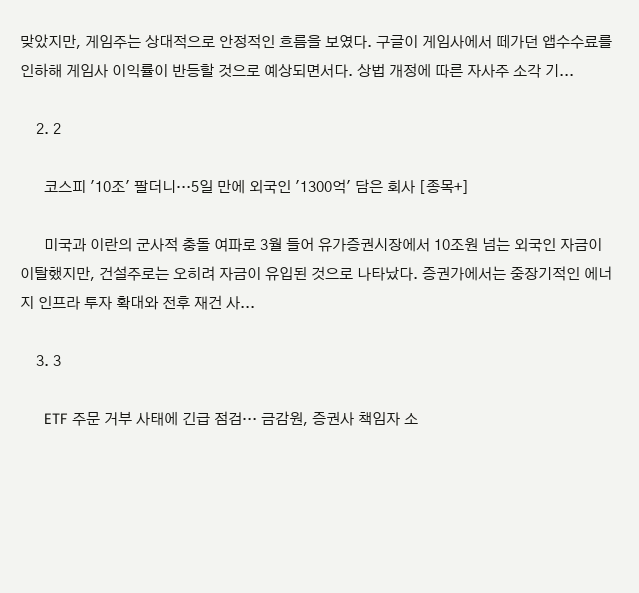맞았지만, 게임주는 상대적으로 안정적인 흐름을 보였다. 구글이 게임사에서 떼가던 앱수수료를 인하해 게임사 이익률이 반등할 것으로 예상되면서다. 상법 개정에 따른 자사주 소각 기...

    2. 2

      코스피 '10조' 팔더니…5일 만에 외국인 '1300억' 담은 회사 [종목+]

      미국과 이란의 군사적 충돌 여파로 3월 들어 유가증권시장에서 10조원 넘는 외국인 자금이 이탈했지만, 건설주로는 오히려 자금이 유입된 것으로 나타났다. 증권가에서는 중장기적인 에너지 인프라 투자 확대와 전후 재건 사...

    3. 3

      ETF 주문 거부 사태에 긴급 점검… 금감원, 증권사 책임자 소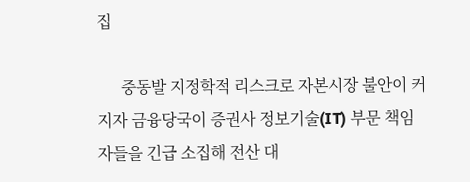집

      중동발 지정학적 리스크로 자본시장 불안이 커지자 금융당국이 증권사 정보기술(IT) 부문 책임자들을 긴급 소집해 전산 대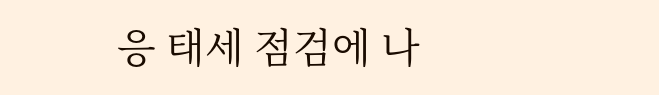응 태세 점검에 나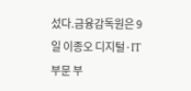섰다.금융감독원은 9일 이종오 디지털·IT 부문 부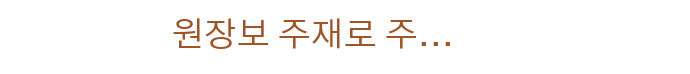원장보 주재로 주...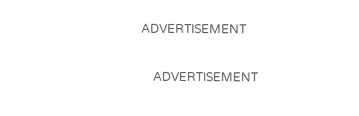ADVERTISEMENT

    ADVERTISEMENT